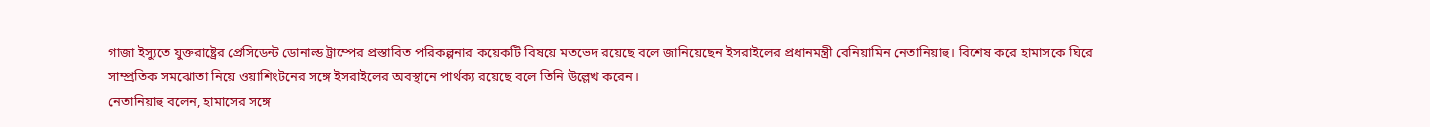গাজা ইস্যুতে যুক্তরাষ্ট্রের প্রেসিডেন্ট ডোনাল্ড ট্রাম্পের প্রস্তাবিত পরিকল্পনার কয়েকটি বিষয়ে মতভেদ রয়েছে বলে জানিয়েছেন ইসরাইলের প্রধানমন্ত্রী বেনিয়ামিন নেতানিয়াহু। বিশেষ করে হামাসকে ঘিরে সাম্প্রতিক সমঝোতা নিয়ে ওয়াশিংটনের সঙ্গে ইসরাইলের অবস্থানে পার্থক্য রয়েছে বলে তিনি উল্লেখ করেন।
নেতানিয়াহু বলেন, হামাসের সঙ্গে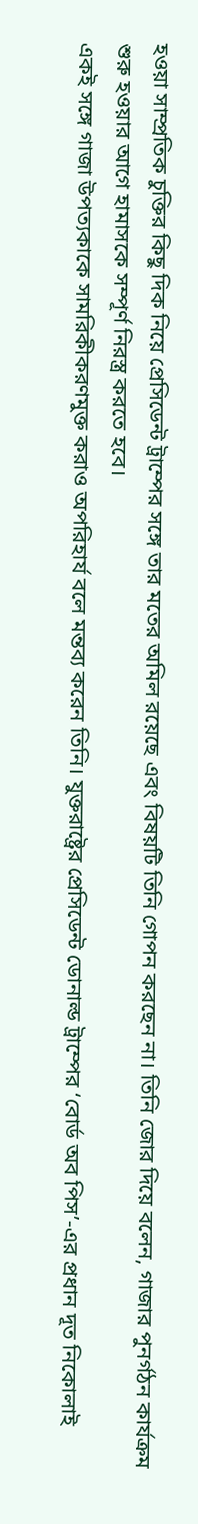হওয়া সাম্প্রতিক চুক্তির কিছু দিক নিয়ে প্রেসিডেন্ট ট্রাম্পের সঙ্গে তার মতের অমিল রয়েছে এবং বিষয়টি তিনি গোপন করছেন না। তিনি জোর দিয়ে বলেন, গাজার পুনর্গঠন কার্যক্রম শুরু হওয়ার আগে হামাসকে সম্পূর্ণ নিরস্ত্র করতে হবে।
একই সঙ্গে গাজা উপত্যকাকে সামরিকীকরণমুক্ত করাও অপরিহার্য বলে মন্তব্য করেন তিনি। যুক্তরাষ্ট্রের প্রেসিডেন্ট ডোনাল্ড ট্রাম্পের ‘বোর্ড অব পিস’-এর প্রধান দূত নিকোলাই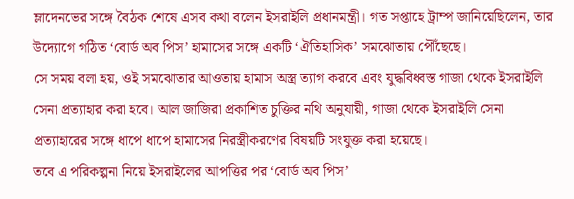ম্লাদেনভের সঙ্গে বৈঠক শেষে এসব কথা বলেন ইসরাইলি প্রধানমন্ত্রী। গত সপ্তাহে ট্রাম্প জানিয়েছিলেন, তার উদ্যোগে গঠিত ‘বোর্ড অব পিস’ হামাসের সঙ্গে একটি ‘ঐতিহাসিক’ সমঝোতায় পৌঁছেছে।
সে সময় বলা হয়, ওই সমঝোতার আওতায় হামাস অস্ত্র ত্যাগ করবে এবং যুদ্ধবিধ্বস্ত গাজা থেকে ইসরাইলি সেনা প্রত্যাহার করা হবে। আল জাজিরা প্রকাশিত চুক্তির নথি অনুযায়ী, গাজা থেকে ইসরাইলি সেনা প্রত্যাহারের সঙ্গে ধাপে ধাপে হামাসের নিরস্ত্রীকরণের বিষয়টি সংযুক্ত করা হয়েছে।
তবে এ পরিকল্পনা নিয়ে ইসরাইলের আপত্তির পর ‘বোর্ড অব পিস’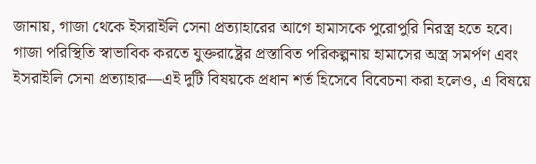জানায়, গাজা থেকে ইসরাইলি সেনা প্রত্যাহারের আগে হামাসকে পুরোপুরি নিরস্ত্র হতে হবে। গাজা পরিস্থিতি স্বাভাবিক করতে যুক্তরাষ্ট্রের প্রস্তাবিত পরিকল্পনায় হামাসের অস্ত্র সমর্পণ এবং ইসরাইলি সেনা প্রত্যাহার—এই দুটি বিষয়কে প্রধান শর্ত হিসেবে বিবেচনা করা হলেও, এ বিষয়ে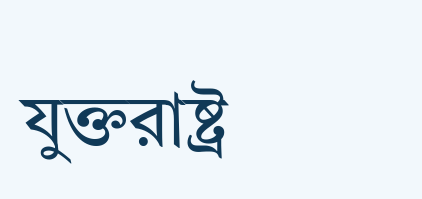যুক্তরাষ্ট্র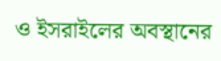ও ইসরাইলের অবস্থানের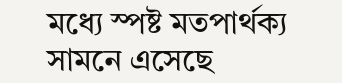মধ্যে স্পষ্ট মতপার্থক্য সামনে এসেছে